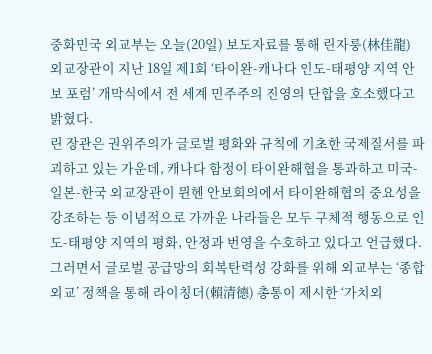중화민국 외교부는 오늘(20일) 보도자료를 통해 린자룽(林佳龍) 외교장관이 지난 18일 제1회 ‘타이완-캐나다 인도-태평양 지역 안보 포럼’ 개막식에서 전 세계 민주주의 진영의 단합을 호소했다고 밝혔다.
린 장관은 권위주의가 글로벌 평화와 규칙에 기초한 국제질서를 파괴하고 있는 가운데, 캐나다 함정이 타이완해협을 통과하고 미국-일본-한국 외교장관이 뮌헨 안보회의에서 타이완해협의 중요성을 강조하는 등 이념적으로 가까운 나라들은 모두 구체적 행동으로 인도-태평양 지역의 평화, 안정과 번영을 수호하고 있다고 언급했다.
그러면서 글로벌 공급망의 회복탄력성 강화를 위해 외교부는 ‘종합외교’ 정책을 통해 라이칭더(賴清德) 총통이 제시한 ‘가치외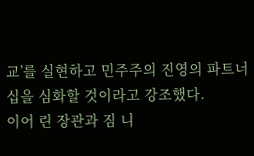교’를 실현하고 민주주의 진영의 파트너십을 심화할 것이라고 강조했다.
이어 린 장관과 짐 니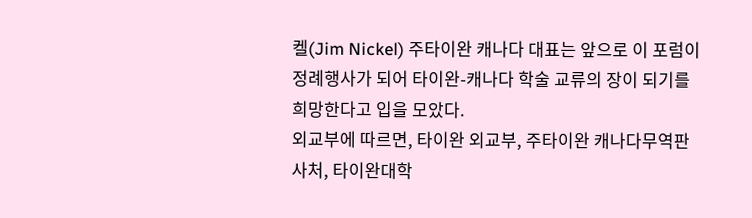켈(Jim Nickel) 주타이완 캐나다 대표는 앞으로 이 포럼이 정례행사가 되어 타이완-캐나다 학술 교류의 장이 되기를 희망한다고 입을 모았다.
외교부에 따르면, 타이완 외교부, 주타이완 캐나다무역판사처, 타이완대학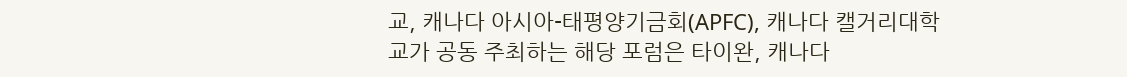교, 캐나다 아시아-태평양기금회(APFC), 캐나다 캘거리대학교가 공동 주최하는 해당 포럼은 타이완, 캐나다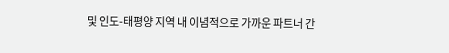및 인도-태평양 지역 내 이념적으로 가까운 파트너 간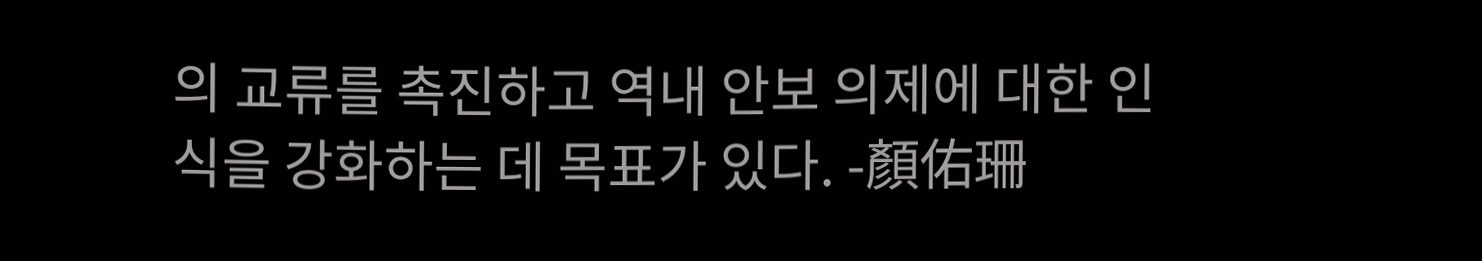의 교류를 촉진하고 역내 안보 의제에 대한 인식을 강화하는 데 목표가 있다. -顏佑珊